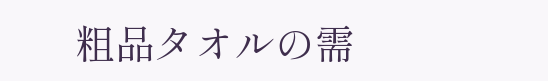粗品タオルの需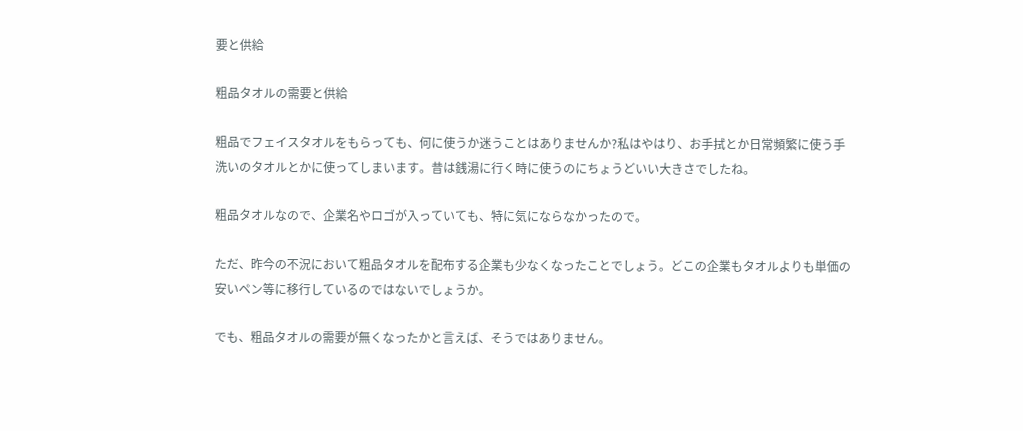要と供給

粗品タオルの需要と供給

粗品でフェイスタオルをもらっても、何に使うか迷うことはありませんか?私はやはり、お手拭とか日常頻繁に使う手洗いのタオルとかに使ってしまいます。昔は銭湯に行く時に使うのにちょうどいい大きさでしたね。

粗品タオルなので、企業名やロゴが入っていても、特に気にならなかったので。

ただ、昨今の不況において粗品タオルを配布する企業も少なくなったことでしょう。どこの企業もタオルよりも単価の安いペン等に移行しているのではないでしょうか。

でも、粗品タオルの需要が無くなったかと言えば、そうではありません。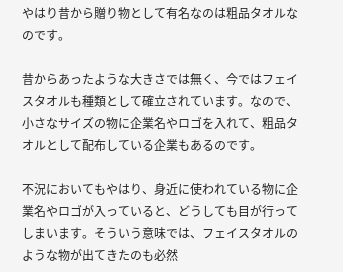やはり昔から贈り物として有名なのは粗品タオルなのです。

昔からあったような大きさでは無く、今ではフェイスタオルも種類として確立されています。なので、小さなサイズの物に企業名やロゴを入れて、粗品タオルとして配布している企業もあるのです。

不況においてもやはり、身近に使われている物に企業名やロゴが入っていると、どうしても目が行ってしまいます。そういう意味では、フェイスタオルのような物が出てきたのも必然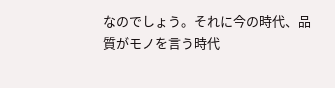なのでしょう。それに今の時代、品質がモノを言う時代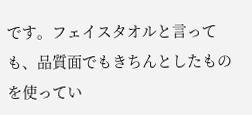です。フェイスタオルと言っても、品質面でもきちんとしたものを使ってい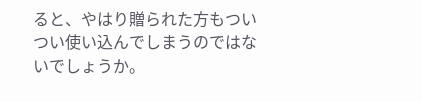ると、やはり贈られた方もついつい使い込んでしまうのではないでしょうか。